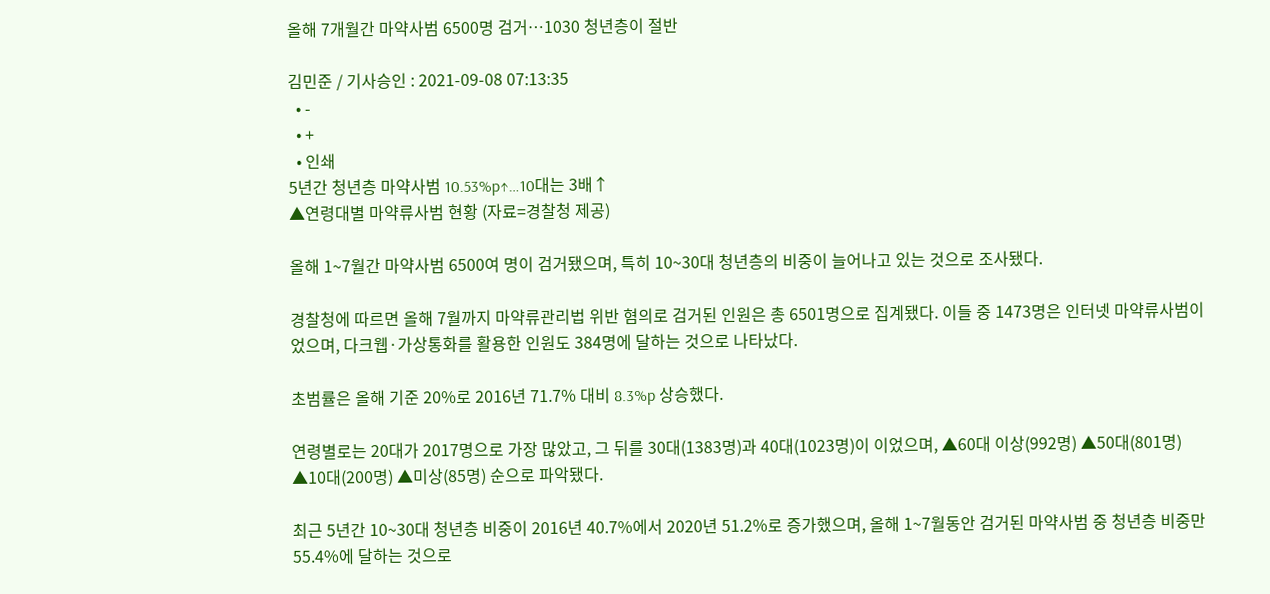올해 7개월간 마약사범 6500명 검거…1030 청년층이 절반

김민준 / 기사승인 : 2021-09-08 07:13:35
  • -
  • +
  • 인쇄
5년간 청년층 마약사범 10.53%p↑…10대는 3배↑
▲연령대별 마약류사범 현황 (자료=경찰청 제공)

올해 1~7월간 마약사범 6500여 명이 검거됐으며, 특히 10~30대 청년층의 비중이 늘어나고 있는 것으로 조사됐다.

경찰청에 따르면 올해 7월까지 마약류관리법 위반 혐의로 검거된 인원은 총 6501명으로 집계됐다. 이들 중 1473명은 인터넷 마약류사범이었으며, 다크웹·가상통화를 활용한 인원도 384명에 달하는 것으로 나타났다.

초범률은 올해 기준 20%로 2016년 71.7% 대비 8.3%p 상승했다.

연령별로는 20대가 2017명으로 가장 많았고, 그 뒤를 30대(1383명)과 40대(1023명)이 이었으며, ▲60대 이상(992명) ▲50대(801명) ▲10대(200명) ▲미상(85명) 순으로 파악됐다.

최근 5년간 10~30대 청년층 비중이 2016년 40.7%에서 2020년 51.2%로 증가했으며, 올해 1~7월동안 검거된 마약사범 중 청년층 비중만 55.4%에 달하는 것으로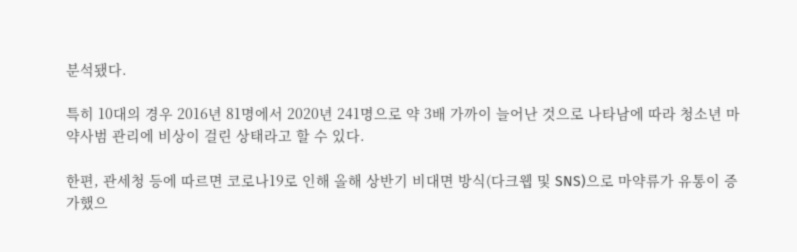분석됐다.

특히 10대의 경우 2016년 81명에서 2020년 241명으로 약 3배 가까이 늘어난 것으로 나타남에 따라 청소년 마약사범 관리에 비상이 걸린 상태라고 할 수 있다.

한편, 관세청 등에 따르면 코로나19로 인해 올해 상반기 비대면 방식(다크웹 및 SNS)으로 마약류가 유통이 증가했으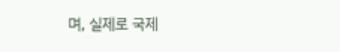며, 실제로 국제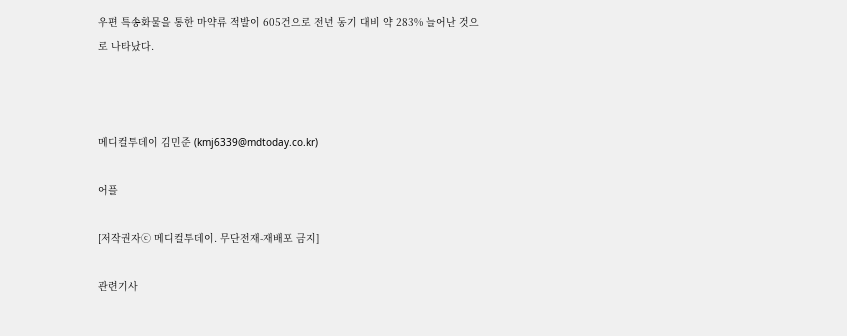우편 특송화물을 통한 마약류 적발이 605건으로 전년 동기 대비 약 283% 늘어난 것으로 나타났다.



메디컬투데이 김민준 (kmj6339@mdtoday.co.kr)

어플

[저작권자ⓒ 메디컬투데이. 무단전재-재배포 금지]

관련기사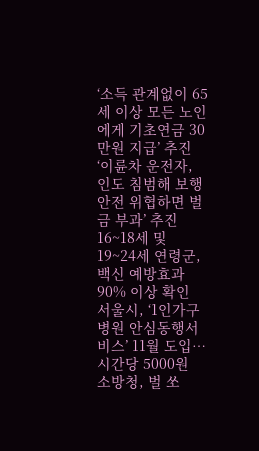‘소득 관계없이 65세 이상 모든 노인에게 기초연금 30만원 지급’ 추진
‘이륜차 운전자, 인도 침범해 보행안전 위협하면 벌금 부과’ 추진
16~18세 및 19~24세 연령군, 백신 예방효과 90% 이상 확인
서울시, ‘1인가구 병원 안심동행서비스’ 11월 도입…시간당 5000원
소방청, 벌 쏘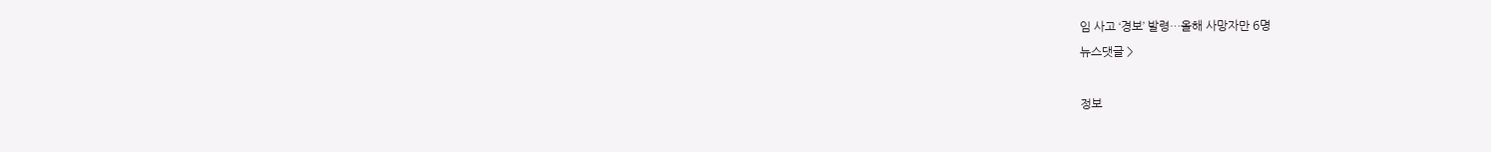임 사고 ‘경보’ 발령…올해 사망자만 6명
뉴스댓글 >

정보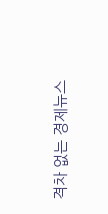격차 없는 경제뉴스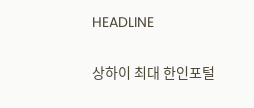HEADLINE

상하이 최대 한인포털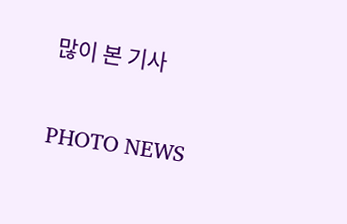많이 본 기사

PHOTO NEWS